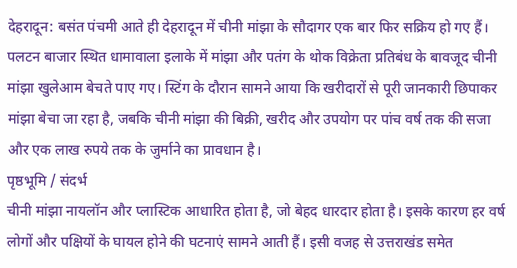देहरादून: बसंत पंचमी आते ही देहरादून में चीनी मांझा के सौदागर एक बार फिर सक्रिय हो गए हैं। पलटन बाजार स्थित धामावाला इलाके में मांझा और पतंग के थोक विक्रेता प्रतिबंध के बावजूद चीनी मांझा खुलेआम बेचते पाए गए। स्टिंग के दौरान सामने आया कि खरीदारों से पूरी जानकारी छिपाकर मांझा बेचा जा रहा है, जबकि चीनी मांझा की बिक्री, खरीद और उपयोग पर पांच वर्ष तक की सजा और एक लाख रुपये तक के जुर्माने का प्रावधान है।
पृष्ठभूमि / संदर्भ
चीनी मांझा नायलॉन और प्लास्टिक आधारित होता है, जो बेहद धारदार होता है। इसके कारण हर वर्ष लोगों और पक्षियों के घायल होने की घटनाएं सामने आती हैं। इसी वजह से उत्तराखंड समेत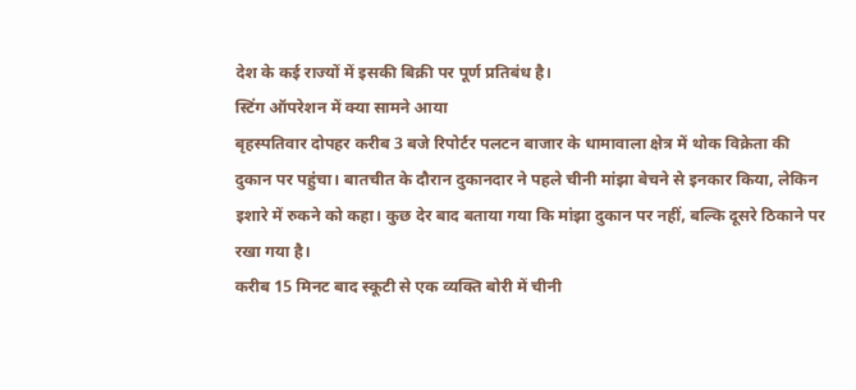देश के कई राज्यों में इसकी बिक्री पर पूर्ण प्रतिबंध है।
स्टिंग ऑपरेशन में क्या सामने आया
बृहस्पतिवार दोपहर करीब 3 बजे रिपोर्टर पलटन बाजार के धामावाला क्षेत्र में थोक विक्रेता की दुकान पर पहुंचा। बातचीत के दौरान दुकानदार ने पहले चीनी मांझा बेचने से इनकार किया, लेकिन इशारे में रुकने को कहा। कुछ देर बाद बताया गया कि मांझा दुकान पर नहीं, बल्कि दूसरे ठिकाने पर रखा गया है।
करीब 15 मिनट बाद स्कूटी से एक व्यक्ति बोरी में चीनी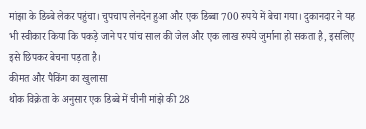मांझा के डिब्बे लेकर पहुंचा। चुपचाप लेनदेन हुआ और एक डिब्बा 700 रुपये में बेचा गया। दुकानदार ने यह भी स्वीकार किया कि पकड़े जाने पर पांच साल की जेल और एक लाख रुपये जुर्माना हो सकता है, इसलिए इसे छिपकर बेचना पड़ता है।
कीमत और पैकिंग का खुलासा
थोक विक्रेता के अनुसार एक डिब्बे में चीनी मांझे की 28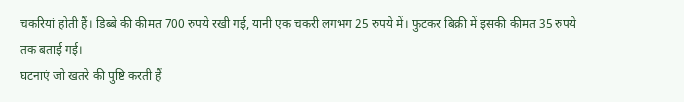चकरियां होती हैं। डिब्बे की कीमत 700 रुपये रखी गई, यानी एक चकरी लगभग 25 रुपये में। फुटकर बिक्री में इसकी कीमत 35 रुपये तक बताई गई।
घटनाएं जो खतरे की पुष्टि करती हैं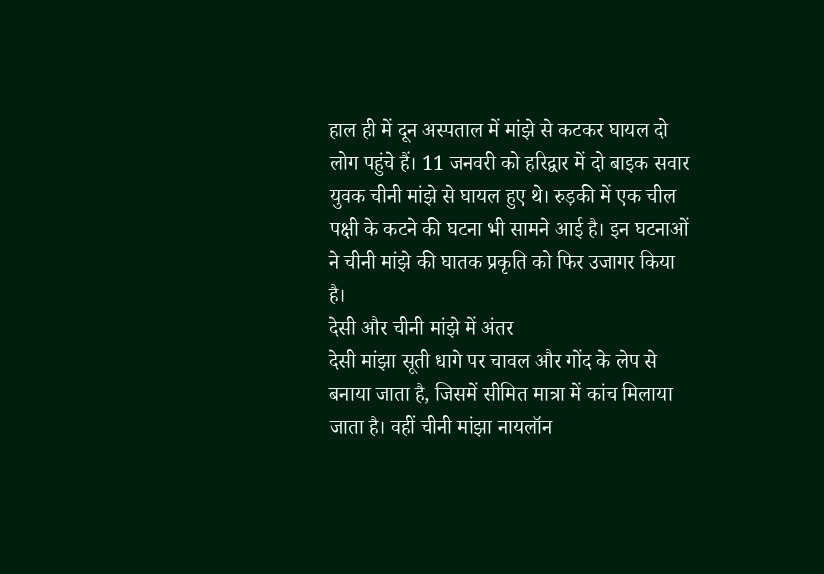हाल ही में दून अस्पताल में मांझे से कटकर घायल दो लोग पहुंचे हैं। 11 जनवरी को हरिद्वार में दो बाइक सवार युवक चीनी मांझे से घायल हुए थे। रुड़की में एक चील पक्षी के कटने की घटना भी सामने आई है। इन घटनाओं ने चीनी मांझे की घातक प्रकृति को फिर उजागर किया है।
देसी और चीनी मांझे में अंतर
देसी मांझा सूती धागे पर चावल और गोंद के लेप से बनाया जाता है, जिसमें सीमित मात्रा में कांच मिलाया जाता है। वहीं चीनी मांझा नायलॉन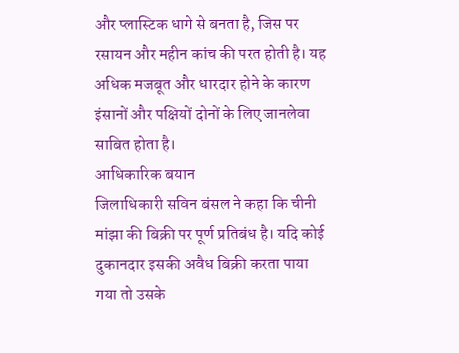और प्लास्टिक धागे से बनता है, जिस पर रसायन और महीन कांच की परत होती है। यह अधिक मजबूत और धारदार होने के कारण इंसानों और पक्षियों दोनों के लिए जानलेवा साबित होता है।
आधिकारिक बयान
जिलाधिकारी सविन बंसल ने कहा कि चीनी मांझा की बिक्री पर पूर्ण प्रतिबंध है। यदि कोई दुकानदार इसकी अवैध बिक्री करता पाया गया तो उसके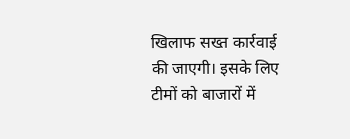खिलाफ सख्त कार्रवाई की जाएगी। इसके लिए टीमों को बाजारों में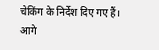चेकिंग के निर्देश दिए गए हैं।
आगे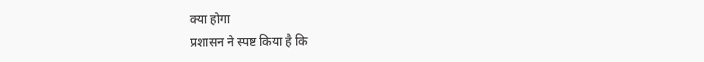क्या होगा
प्रशासन ने स्पष्ट किया है कि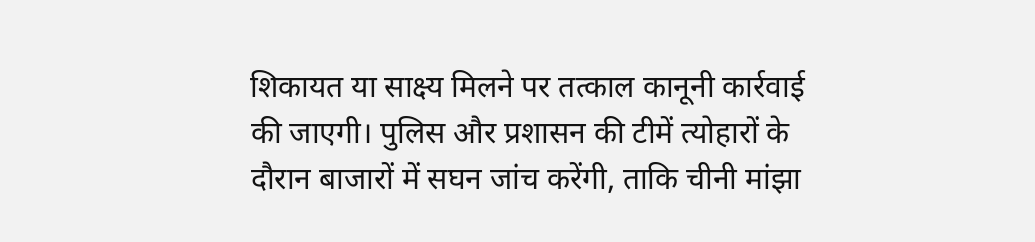शिकायत या साक्ष्य मिलने पर तत्काल कानूनी कार्रवाई की जाएगी। पुलिस और प्रशासन की टीमें त्योहारों के दौरान बाजारों में सघन जांच करेंगी, ताकि चीनी मांझा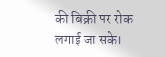की बिक्री पर रोक लगाई जा सके।